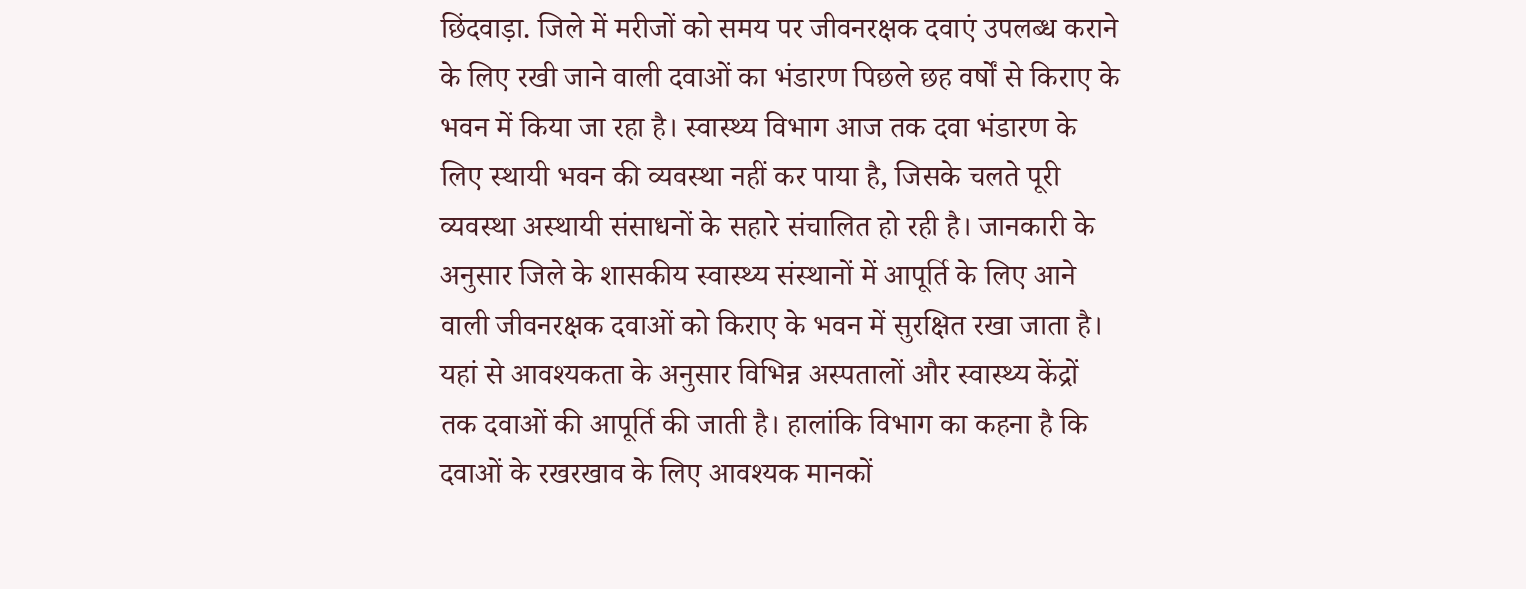छिंदवाड़ा. जिले में मरीजों को समय पर जीवनरक्षक दवाएं उपलब्ध कराने के लिए रखी जाने वाली दवाओं का भंडारण पिछले छह वर्षों से किराए के भवन में किया जा रहा है। स्वास्थ्य विभाग आज तक दवा भंडारण के लिए स्थायी भवन की व्यवस्था नहीं कर पाया है, जिसके चलते पूरी व्यवस्था अस्थायी संसाधनों के सहारे संचालित हो रही है। जानकारी के अनुसार जिले के शासकीय स्वास्थ्य संस्थानों में आपूर्ति के लिए आने वाली जीवनरक्षक दवाओं को किराए के भवन में सुरक्षित रखा जाता है। यहां से आवश्यकता के अनुसार विभिन्न अस्पतालों और स्वास्थ्य केंद्रों तक दवाओं की आपूर्ति की जाती है। हालांकि विभाग का कहना है कि दवाओं के रखरखाव के लिए आवश्यक मानकों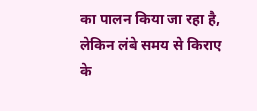का पालन किया जा रहा है, लेकिन लंबे समय से किराए के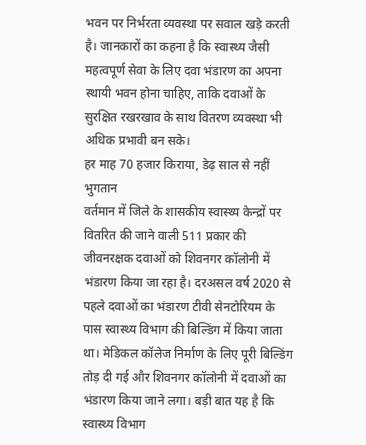भवन पर निर्भरता व्यवस्था पर सवाल खड़े करती है। जानकारों का कहना है कि स्वास्थ्य जैसी महत्वपूर्ण सेवा के लिए दवा भंडारण का अपना स्थायी भवन होना चाहिए, ताकि दवाओं के सुरक्षित रखरखाव के साथ वितरण व्यवस्था भी अधिक प्रभावी बन सके।
हर माह 70 हजार किराया, डेढ़ साल से नहीं भुगतान
वर्तमान में जिले के शासकीय स्वास्थ्य केन्द्रों पर वितरित की जाने वाली 511 प्रकार की जीवनरक्षक दवाओं को शिवनगर कॉलोनी में भंडारण किया जा रहा है। दरअसल वर्ष 2020 से पहले दवाओं का भंडारण टीवी सेनटोरियम के पास स्वास्थ्य विभाग की बिल्डिंग में किया जाता था। मेडिकल कॉलेज निर्माण के लिए पूरी बिल्डिंग तोड़ दी गई और शिवनगर कॉलोनी में दवाओं का भंडारण किया जाने लगा। बड़ी बात यह है कि स्वास्थ्य विभाग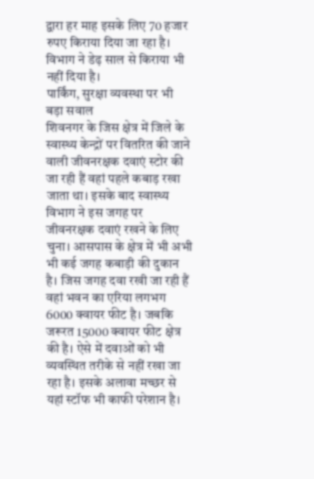द्वारा हर माह इसके लिए 70 हजार रुपए किराया दिया जा रहा है। विभाग ने डेढ़ साल से किराया भी नहीं दिया है।
पार्किंग, सुरक्षा व्यवस्था पर भी बड़ा सवाल
शिवनगर के जिस क्षेत्र में जिले के स्वास्थ्य केन्द्रों पर वितरित की जाने वाली जीवनरक्षक दवाएं स्टोर की जा रही हैं वहां पहले कबाड़ रखा जाता था। इसके बाद स्वास्थ्य विभाग ने इस जगह पर जीवनरक्षक दवाएं रखने के लिए चुना। आसपास के क्षेत्र में भी अभी भी कई जगह कबाड़ी की दुकान है। जिस जगह दवा रखी जा रही हैं वहां भवन का एरिया लगभग 6000 क्वायर फीट है। जबकि जरूरत 15000 क्वायर फीट क्षेत्र की है। ऐसे में दवाओं को भी व्यवस्थित तरीके से नहीं रखा जा रहा है। इसके अलावा मच्छर से यहां स्टॉफ भी काफी परेशान है।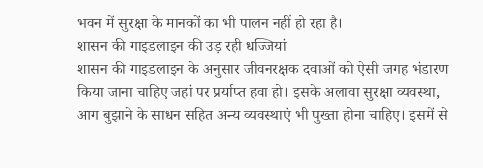भवन में सुरक्षा के मानकों का भी पालन नहीं हो रहा है।
शासन की गाइडलाइन की उड़ रही धज्जियां
शासन की गाइडलाइन के अनुसार जीवनरक्षक दवाओं को ऐसी जगह भंडारण किया जाना चाहिए जहां पर प्रर्याप्त हवा हो। इसके अलावा सुरक्षा व्यवस्था, आग बुझाने के साधन सहित अन्य व्यवस्थाएं भी पुख्ता होना चाहिए। इसमें से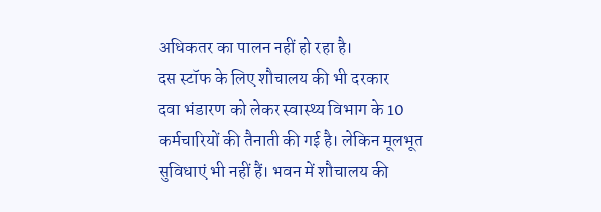अधिकतर का पालन नहीं हो रहा है।
दस स्टॉफ के लिए शौचालय की भी दरकार
दवा भंडारण को लेकर स्वास्थ्य विभाग के 10 कर्मचारियों की तैनाती की गई है। लेकिन मूलभूत सुविधाएं भी नहीं हैं। भवन में शौचालय की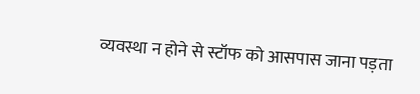व्यवस्था न होने से स्टॉफ को आसपास जाना पड़ता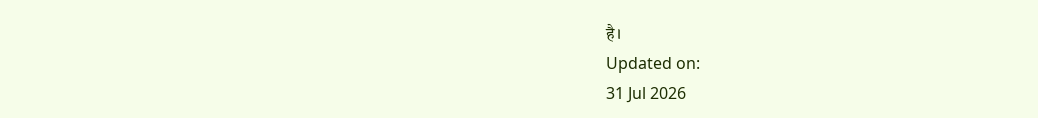है।
Updated on:
31 Jul 2026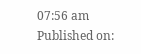07:56 am
Published on: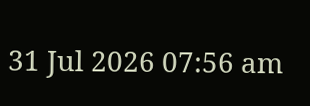31 Jul 2026 07:56 am